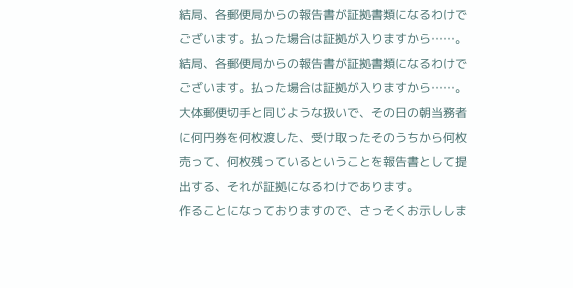結局、各郵便局からの報告書が証拠書類になるわけでございます。払った場合は証拠が入りますから……。
結局、各郵便局からの報告書が証拠書類になるわけでございます。払った場合は証拠が入りますから……。
大体郵便切手と同じような扱いで、その日の朝当務者に何円券を何枚渡した、受け取ったそのうちから何枚売って、何枚残っているということを報告書として提出する、それが証拠になるわけであります。
作ることになっておりますので、さっそくお示ししま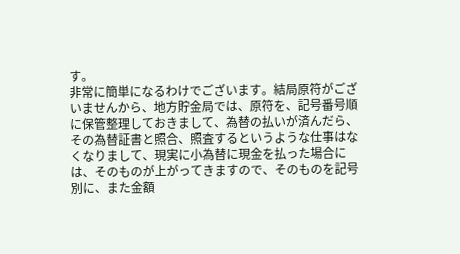す。
非常に簡単になるわけでございます。結局原符がございませんから、地方貯金局では、原符を、記号番号順に保管整理しておきまして、為替の払いが済んだら、その為替証書と照合、照査するというような仕事はなくなりまして、現実に小為替に現金を払った場合には、そのものが上がってきますので、そのものを記号別に、また金額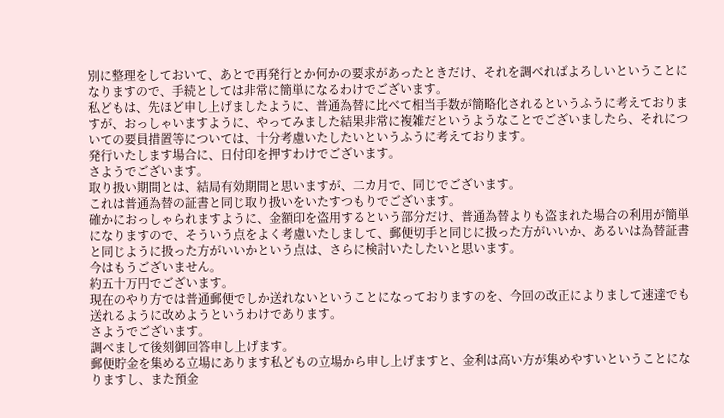別に整理をしておいて、あとで再発行とか何かの要求があったときだけ、それを調べればよろしいということになりますので、手続としては非常に簡単になるわけでございます。
私どもは、先ほど申し上げましたように、普通為替に比べて相当手数が簡略化されるというふうに考えておりますが、おっしゃいますように、やってみました結果非常に複雑だというようなことでございましたら、それについての要員措置等については、十分考慮いたしたいというふうに考えております。
発行いたします場合に、日付印を押すわけでございます。
さようでございます。
取り扱い期間とは、結局有効期間と思いますが、二カ月で、同じでございます。
これは普通為替の証書と同じ取り扱いをいたすつもりでございます。
確かにおっしゃられますように、金額印を盗用するという部分だけ、普通為替よりも盗まれた場合の利用が簡単になりますので、そういう点をよく考慮いたしまして、郵便切手と同じに扱った方がいいか、あるいは為替証書と同じように扱った方がいいかという点は、さらに検討いたしたいと思います。
今はもうございません。
約五十万円でございます。
現在のやり方では普通郵便でしか送れないということになっておりますのを、今回の改正によりまして速達でも送れるように改めようというわけであります。
さようでございます。
調べまして後刻御回答申し上げます。
郵便貯金を集める立場にあります私どもの立場から申し上げますと、金利は高い方が集めやすいということになりますし、また預金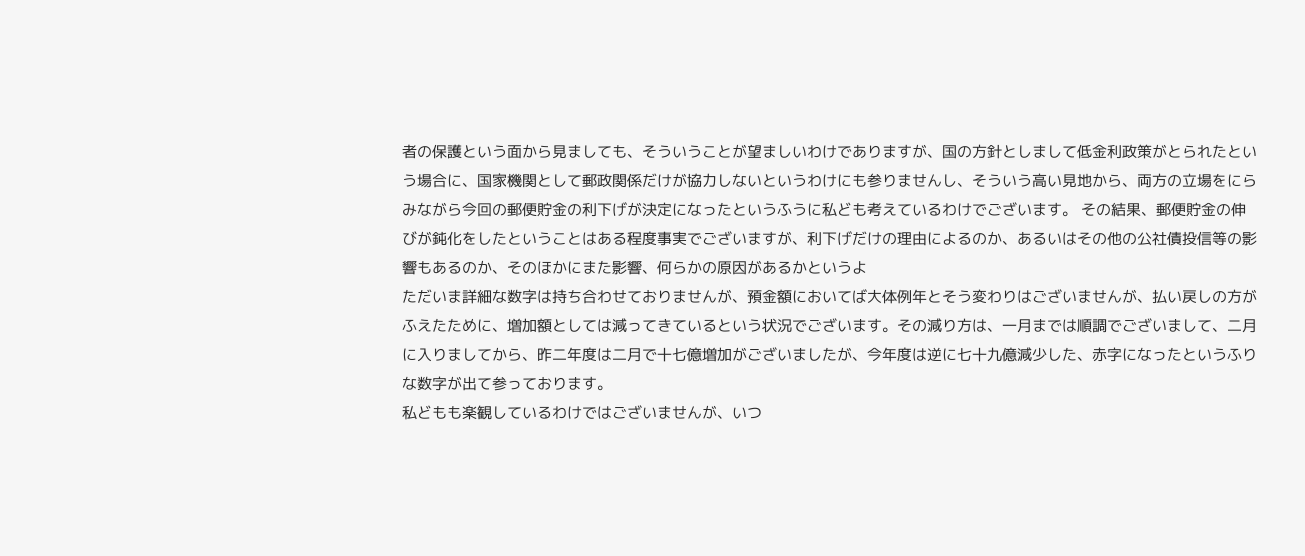者の保護という面から見ましても、そういうことが望ましいわけでありますが、国の方針としまして低金利政策がとられたという場合に、国家機関として郵政関係だけが協力しないというわけにも参りませんし、そういう高い見地から、両方の立場をにらみながら今回の郵便貯金の利下げが決定になったというふうに私ども考えているわけでございます。 その結果、郵便貯金の伸びが鈍化をしたということはある程度事実でございますが、利下げだけの理由によるのか、あるいはその他の公社債投信等の影響もあるのか、そのほかにまた影響、何らかの原因があるかというよ
ただいま詳細な数字は持ち合わせておりませんが、預金額においてば大体例年とそう変わりはございませんが、払い戻しの方がふえたために、増加額としては減ってきているという状況でございます。その減り方は、一月までは順調でございまして、二月に入りましてから、昨二年度は二月で十七億増加がございましたが、今年度は逆に七十九億減少した、赤字になったというふりな数字が出て参っております。
私どもも楽観しているわけではございませんが、いつ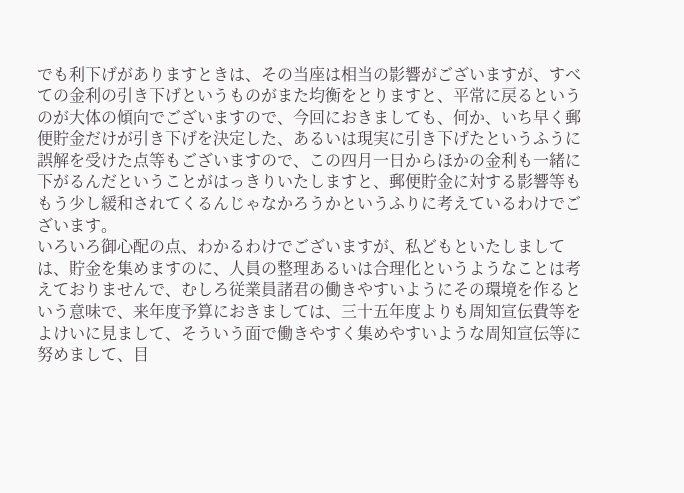でも利下げがありますときは、その当座は相当の影響がございますが、すべての金利の引き下げというものがまた均衡をとりますと、平常に戻るというのが大体の傾向でございますので、今回におきましても、何か、いち早く郵便貯金だけが引き下げを決定した、あるいは現実に引き下げたというふうに誤解を受けた点等もございますので、この四月一日からほかの金利も一緒に下がるんだということがはっきりいたしますと、郵便貯金に対する影響等ももう少し緩和されてくるんじゃなかろうかというふりに考えているわけでございます。
いろいろ御心配の点、わかるわけでございますが、私どもといたしましては、貯金を集めますのに、人員の整理あるいは合理化というようなことは考えておりませんで、むしろ従業員諸君の働きやすいようにその環境を作るという意味で、来年度予算におきましては、三十五年度よりも周知宣伝費等をよけいに見まして、そういう面で働きやすく集めやすいような周知宣伝等に努めまして、目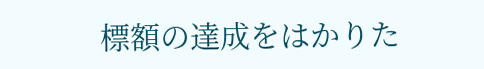標額の達成をはかりた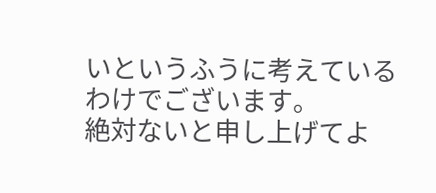いというふうに考えているわけでございます。
絶対ないと申し上げてよ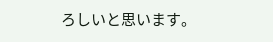ろしいと思います。